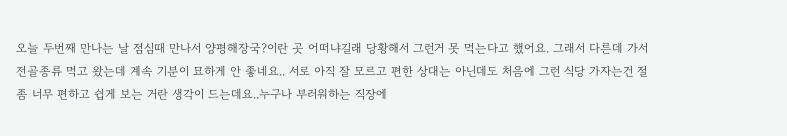오늘 두번째 만나는 날 점심때 만나서 양평해장국?이란 곳 어떠냐길래 당황해서 그런거 못 먹는다고 했어요. 그래서 다른데 가서 전골종류 먹고 왔는데 계속 기분이 묘하게 안 좋네요.. 서로 아직 잘 모르고 편한 상대는 아닌데도 처음에 그런 식당 가자는건 절 좀 너무 편하고 쉽게 보는 거란 생각이 드는데요..누구나 부러워하는 직장에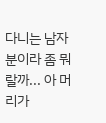다니는 남자분이라 좀 뭐랄까... 아 머리가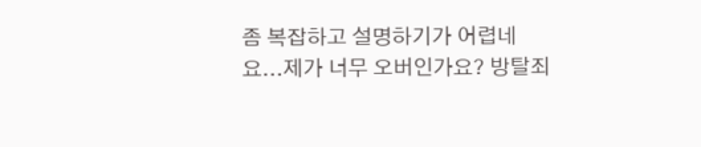좀 복잡하고 설명하기가 어렵네요...제가 너무 오버인가요? 방탈죄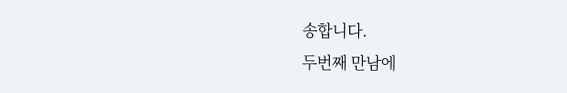송합니다.
두번째 만남에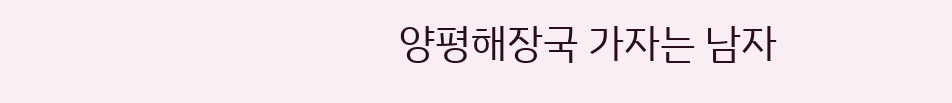양평해장국 가자는 남자